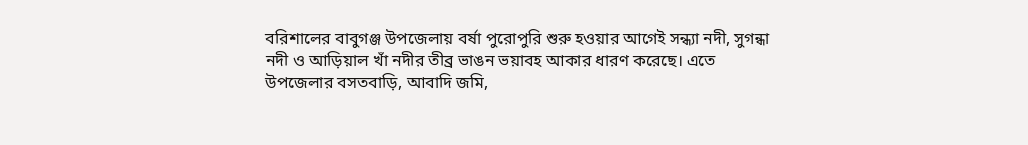বরিশালের বাবুগঞ্জ উপজেলায় বর্ষা পুরোপুরি শুরু হওয়ার আগেই সন্ধ্যা নদী, সুগন্ধা নদী ও আড়িয়াল খাঁ নদীর তীব্র ভাঙন ভয়াবহ আকার ধারণ করেছে। এতে উপজেলার বসতবাড়ি, আবাদি জমি,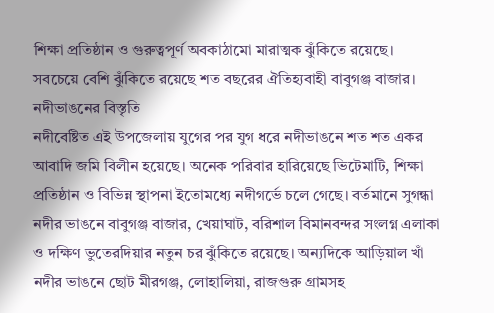শিক্ষা প্রতিষ্ঠান ও গুরুত্বপূর্ণ অবকাঠামো মারাত্মক ঝুঁকিতে রয়েছে। সবচেয়ে বেশি ঝুঁকিতে রয়েছে শত বছরের ঐতিহ্যবাহী বাবুগঞ্জ বাজার।
নদীভাঙনের বিস্তৃতি
নদীবেষ্টিত এই উপজেলায় যুগের পর যুগ ধরে নদীভাঙনে শত শত একর আবাদি জমি বিলীন হয়েছে। অনেক পরিবার হারিয়েছে ভিটেমাটি, শিক্ষা প্রতিষ্ঠান ও বিভিন্ন স্থাপনা ইতোমধ্যে নদীগর্ভে চলে গেছে। বর্তমানে সুগন্ধা নদীর ভাঙনে বাবুগঞ্জ বাজার, খেয়াঘাট, বরিশাল বিমানবন্দর সংলগ্ন এলাকা ও দক্ষিণ ভুতেরদিয়ার নতুন চর ঝুঁকিতে রয়েছে। অন্যদিকে আড়িয়াল খাঁ নদীর ভাঙনে ছোট মীরগঞ্জ, লোহালিয়া, রাজগুরু গ্রামসহ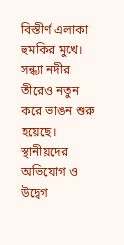বিস্তীর্ণ এলাকা হুমকির মুখে। সন্ধ্যা নদীর তীরেও নতুন করে ভাঙন শুরু হয়েছে।
স্থানীয়দের অভিযোগ ও উদ্বেগ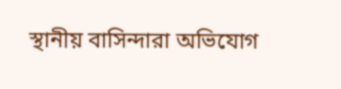স্থানীয় বাসিন্দারা অভিযোগ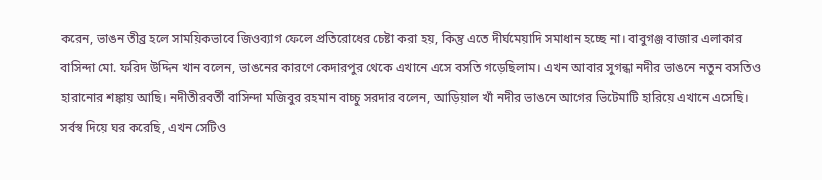করেন, ভাঙন তীব্র হলে সাময়িকভাবে জিওব্যাগ ফেলে প্রতিরোধের চেষ্টা করা হয়, কিন্তু এতে দীর্ঘমেয়াদি সমাধান হচ্ছে না। বাবুগঞ্জ বাজার এলাকার বাসিন্দা মো. ফরিদ উদ্দিন খান বলেন, ভাঙনের কারণে কেদারপুর থেকে এখানে এসে বসতি গড়েছিলাম। এখন আবার সুগন্ধা নদীর ভাঙনে নতুন বসতিও হারানোর শঙ্কায় আছি। নদীতীরবর্তী বাসিন্দা মজিবুর রহমান বাচ্চু সরদার বলেন, আড়িয়াল খাঁ নদীর ভাঙনে আগের ভিটেমাটি হারিয়ে এখানে এসেছি। সর্বস্ব দিয়ে ঘর করেছি, এখন সেটিও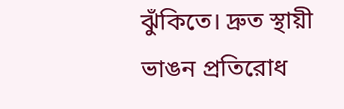ঝুঁকিতে। দ্রুত স্থায়ী ভাঙন প্রতিরোধ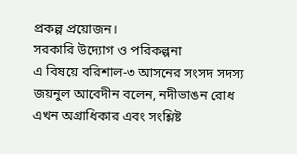প্রকল্প প্রয়োজন।
সরকারি উদ্যোগ ও পরিকল্পনা
এ বিষয়ে বরিশাল-৩ আসনের সংসদ সদস্য জয়নুল আবেদীন বলেন, নদীভাঙন রোধ এখন অগ্রাধিকার এবং সংশ্লিষ্ট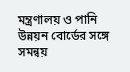মন্ত্রণালয় ও পানি উন্নয়ন বোর্ডের সঙ্গে সমন্বয়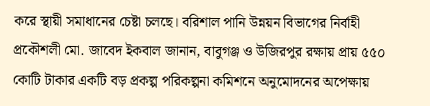করে স্থায়ী সমাধানের চেষ্টা চলছে। বরিশাল পানি উন্নয়ন বিভাগের নির্বাহী প্রকৌশলী মো. জাবেদ ইকবাল জানান, বাবুগঞ্জ ও উজিরপুর রক্ষায় প্রায় ৫৫০ কোটি টাকার একটি বড় প্রকল্প পরিকল্পনা কমিশনে অনুমোদনের অপেক্ষায়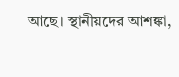আছে। স্থানীয়দের আশঙ্কা,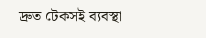দ্রুত টেকসই ব্যবস্থা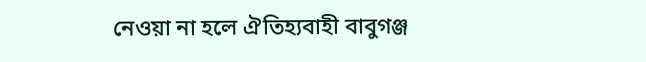নেওয়া না হলে ঐতিহ্যবাহী বাবুগঞ্জ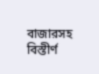বাজারসহ বিস্তীর্ণ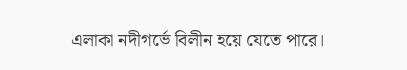এলাকা নদীগর্ভে বিলীন হয়ে যেতে পারে।